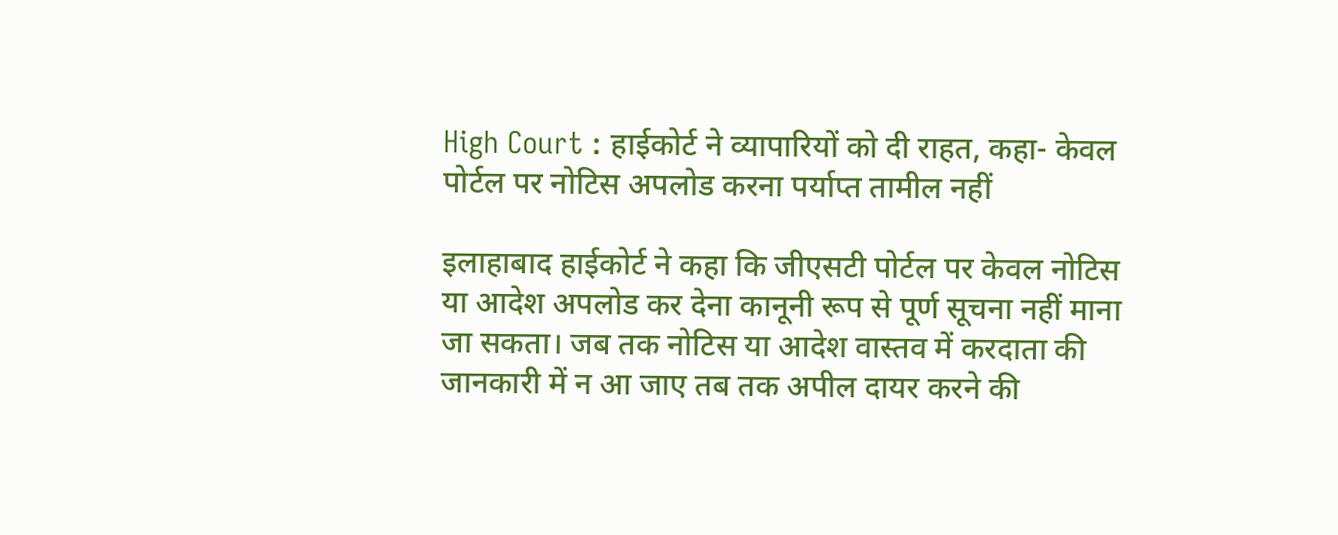High Court : हाईकोर्ट ने व्यापारियों को दी राहत, कहा- केवल पोर्टल पर नोटिस अपलोड करना पर्याप्त तामील नहीं

इलाहाबाद हाईकोर्ट ने कहा कि जीएसटी पोर्टल पर केवल नोटिस या आदेश अपलोड कर देना कानूनी रूप से पूर्ण सूचना नहीं माना जा सकता। जब तक नोटिस या आदेश वास्तव में करदाता की जानकारी में न आ जाए तब तक अपील दायर करने की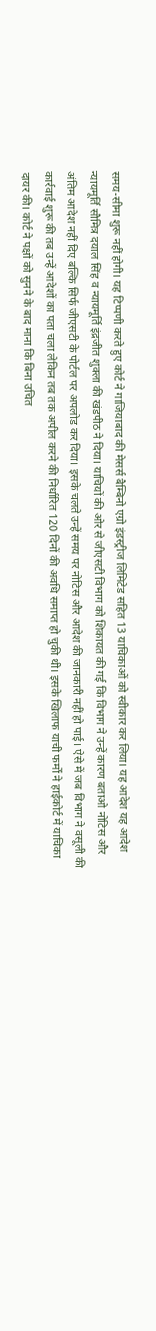समय-सीमा शुरू नहीं होगी। यह टिप्पणी करते हुए कोर्ट ने गाजियाबाद की मेसर्स बैम्बिनो एग्रो इंडस्ट्रीज लिमिटेड सहित 13 याचिकाओं को स्वीकार कर लिया। यह आदेश यह आदेश न्यायमूर्ति सौमित्र दयाल सिंह व न्यायमूर्ति इंद्रजीत शुक्ला की खंडपीठ ने दिया। याचियों की ओर से जीएसटी विभाग को शिकायत की गई कि विभाग ने उन्हें कारण बताओ नोटिस और अंतिम आदेश नहीं दिए बल्कि सिर्फ जीएसटी के पोर्टल पर अपलोड कर दिया। इसके चलते उन्हें समय पर नोटिस और आदेश की जानकारी नहीं हो पाई। ऐसे में जब विभाग ने वसूली की कार्रवाई शुरू की तब उन्हें आदेशों का पता चला लेकिन तब तक अपील करने की निर्धारित 120 दिनों की अवधि समाप्त हो चुकी थी। इसके खिलाफ याची फर्मों ने हाईकोर्ट में याचिका दायर की। कोर्ट ने पक्षों को सुनने के बाद माना कि बिना उचित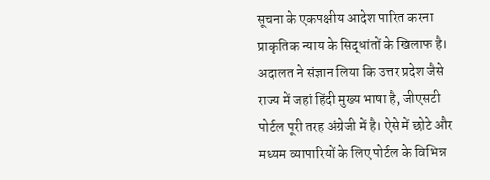सूचना के एकपक्षीय आदेश पारित करना प्राकृतिक न्याय के सिद्धांतों के खिलाफ है। अदालत ने संज्ञान लिया कि उत्तर प्रदेश जैसे राज्य में जहां हिंदी मुख्य भाषा है, जीएसटी पोर्टल पूरी तरह अंग्रेजी में है। ऐसे में छोटे और मध्यम व्यापारियों के लिए पोर्टल के विभिन्न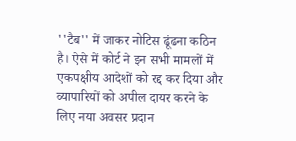''टैब'' में जाकर नोटिस ढूंढना कठिन है। ऐसे में कोर्ट ने इन सभी मामलों में एकपक्षीय आदेशों को रद्द कर दिया और व्यापारियों को अपील दायर करने के लिए नया अवसर प्रदान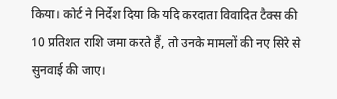किया। कोर्ट ने निर्देश दिया कि यदि करदाता विवादित टैक्स की 10 प्रतिशत राशि जमा करते हैं, तो उनके मामलों की नए सिरे से सुनवाई की जाए।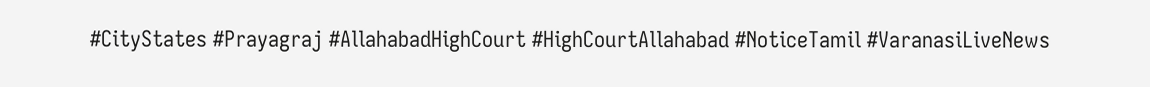#CityStates #Prayagraj #AllahabadHighCourt #HighCourtAllahabad #NoticeTamil #VaranasiLiveNews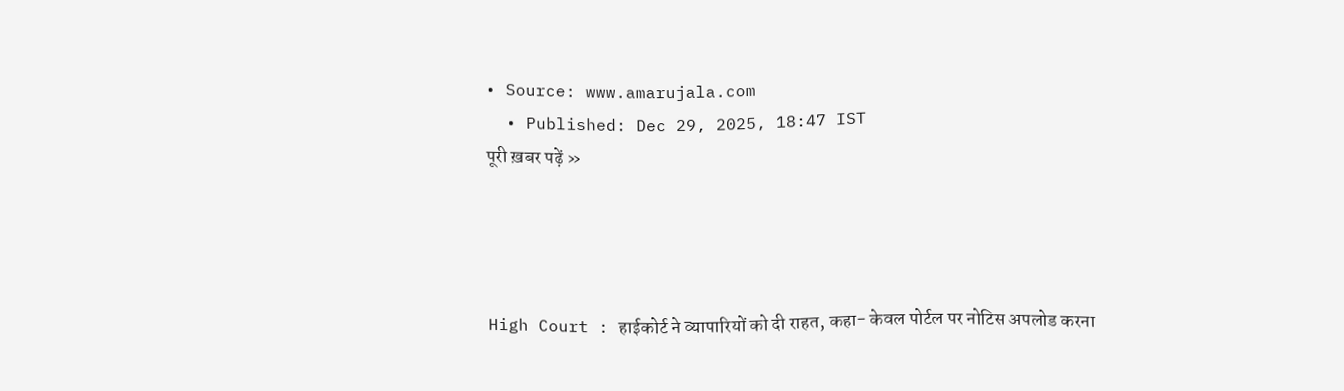• Source: www.amarujala.com
  • Published: Dec 29, 2025, 18:47 IST
पूरी ख़बर पढ़ें »




High Court : हाईकोर्ट ने व्यापारियों को दी राहत, कहा- केवल पोर्टल पर नोटिस अपलोड करना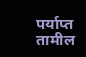पर्याप्त तामील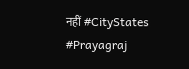नहीं #CityStates #Prayagraj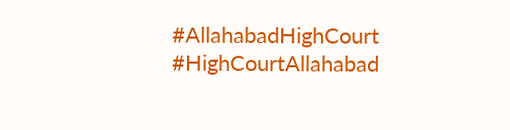#AllahabadHighCourt #HighCourtAllahabad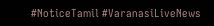#NoticeTamil #VaranasiLiveNews